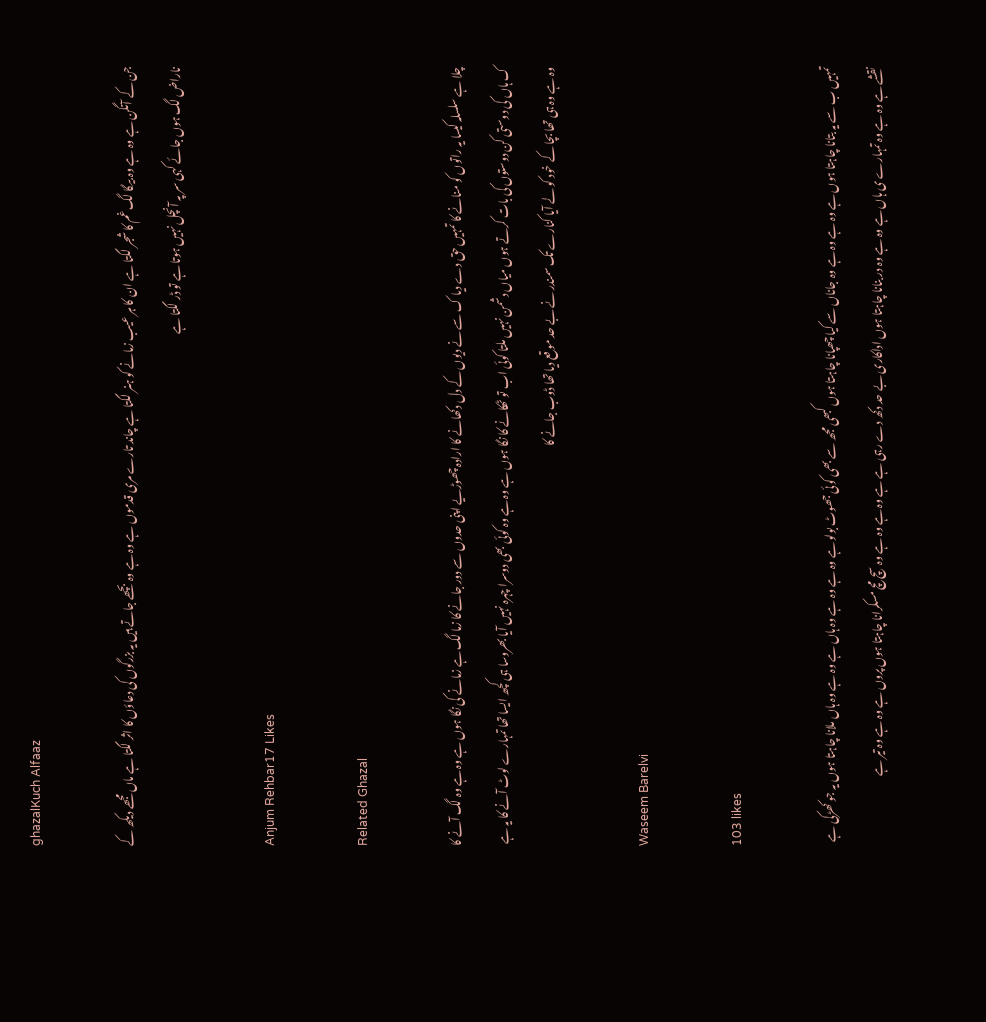ghazalKuch Alfaaz

جن کے آنگن ہے وہ ہے وہ بیگا لگ غم کا شجر لگتا ہے ان کا ہر عیب زمانے کو ہنر لگتا ہے چاند تارے مری قدموں ہے وہ ہے وہ بچھے جاتے ہیں یہ بزرگوں کی دعاؤں کا اثر لگتا ہے ماں مجھے دیکھ کے ناراض لگ ہوں جائے کہی سر پہ آنچل نہیں ہوتا ہے تو ڈر لگتا ہے

Anjum Rehbar17 Likes

Related Ghazal

چلا ہے سلسلہ کیسا یہ راتوں کو منانے کا تمہیں حق دے دیا ک سے نے دیوں کے دل دکھانے کا ارادہ چھوڑیے اپنی حدوں سے دور جانے کا زما لگ ہے زمانے کی نگا ہوں ہے وہ ہے وہ لگ آنے کا ک ہاں کی دوستی کن دوستوں کی بات کرتے ہوں میاں دشمن نہیں ملتا کوئی اب تو ٹھکانے کا نگا ہوں ہے وہ ہے وہ کوئی بھی دوسرا چہرہ نہیں آیا بھروسا ہی کچھ ایسا تھا تمہارے لوٹ آنے کا یہ ہے وہ ہے وہ ہی تھا بچا کے خود کو لے آیا کنارے تک سمندر نے بے حد موقع دیا تھا ڈوب جانے کا

Waseem Barelvi

103 likes

تمہیں ب سے یہ بتانا چاہتا ہوں ہے وہ ہے وہ ہے وہ جاناں سے کیا چھپانا چاہتا ہوں کبھی مجھ سے بھی کوئی جھوٹ بولو ہے وہ ہے وہ ہے وہ ہاں ہے وہ ہے وہ ہاں ملانا چاہتا ہوں یہ جو کھڑکی ہے نقشے ہے وہ ہے وہ تمہارے ی ہاں ہے وہ ہے وہ در بنانا چاہتا ہوں اداکاری بے حد دکھ دے رہی ہے ہے وہ ہے وہ ہے وہ سچ مچ مسکرانا چاہتا ہوں پروں ہے وہ ہے وہ تیر ہے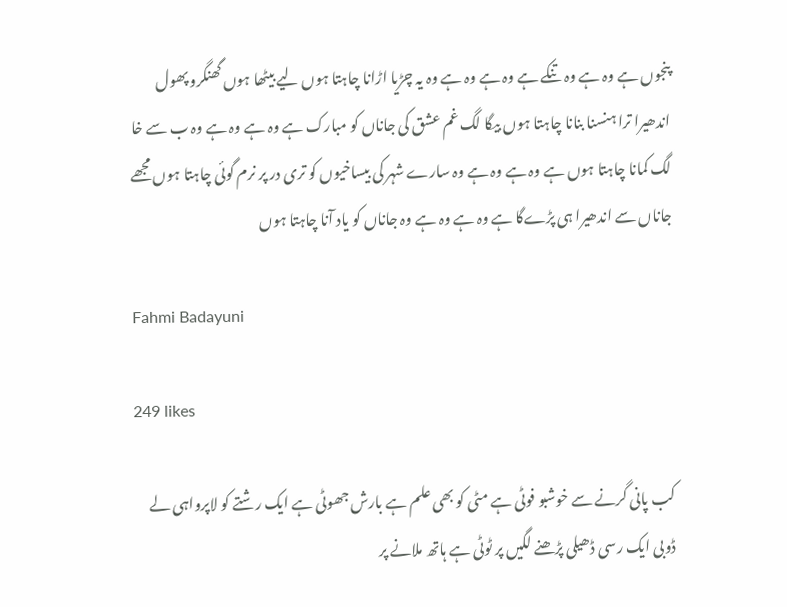پنجوں ہے وہ ہے وہ تنکے ہے وہ ہے وہ ہے وہ یہ چڑیا اڑانا چاہتا ہوں لیے بیٹھا ہوں گھنگرو پھول اندھیرا ترا ہنسنا بنانا چاہتا ہوں بیگا لگ غم عشق کی جاناں کو مبارک ہے وہ ہے وہ ہے وہ ب سے خا لگ کمانا چاہتا ہوں ہے وہ ہے وہ ہے وہ سارے شہر کی بیساخیوں کو تری در پر نرم گوئی چاہتا ہوں مجھے جاناں سے اندھیرا ہی پڑےگا ہے وہ ہے وہ ہے وہ جاناں کو یاد آنا چاہتا ہوں

Fahmi Badayuni

249 likes

کب پانی گرنے سے خوشبو فوٹی ہے مٹی کو بھی علم ہے بارش جھوٹی ہے ایک رشتے کو لاپرواہی لے ڈوبی ایک رسی ڈھیلی پڑھنے لگیں پر ٹوٹی ہے ہاتھ ملانے پر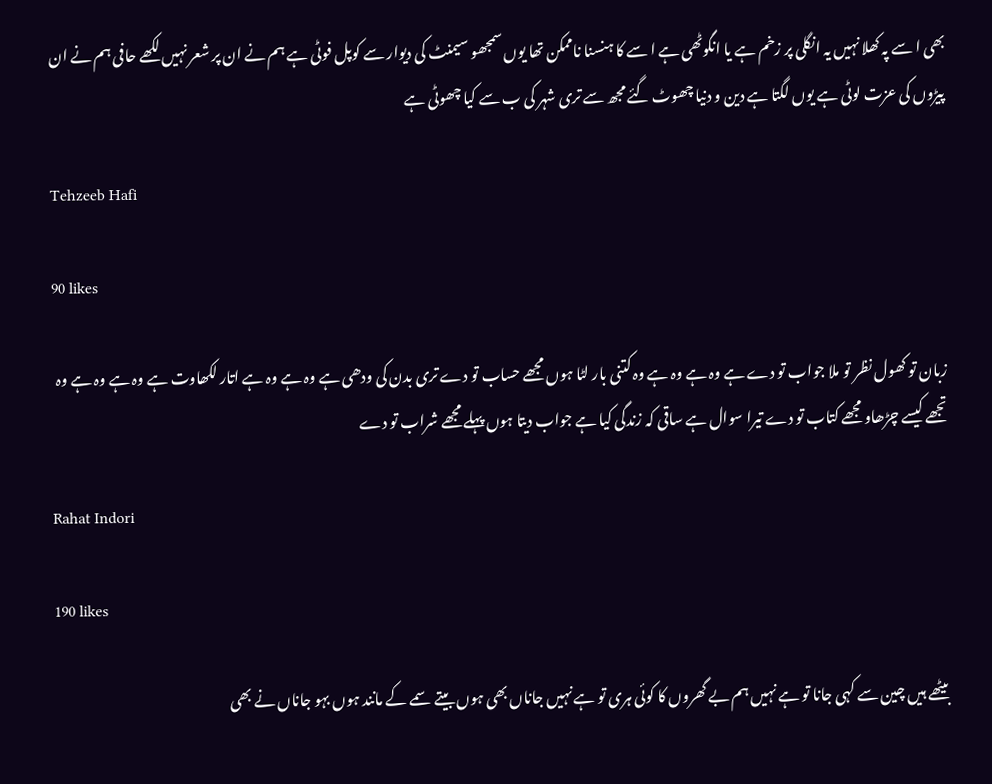بھی ا سے پہ کھلا نہیں یہ انگلی پر زخم ہے یا انگوٹھی ہے ا سے کا ہنسنا ناممکن تھا یوں سمجھو سیمنٹ کی دیوار سے کوپل فوٹی ہے ہم نے ان پر شعر نہیں لکھے حافی ہم نے ان پیڑوں کی عزت لوٹی ہے یوں لگتا ہے دین و دنیا چھوٹ گئے مجھ سے تری شہر کی ب سے کیا چھوٹی ہے

Tehzeeb Hafi

90 likes

زبان تو کھول نظر تو ملا جواب تو دے ہے وہ ہے وہ ہے وہ کتنی بار لٹا ہوں مجھے حساب تو دے تری بدن کی ودھی ہے وہ ہے وہ ہے اتار لکھاوت ہے وہ ہے وہ ہے وہ تجھے کیسے چڑھاو مجھے کتاب تو دے تیرا سوال ہے ساقی کہ زندگی کیا ہے جواب دیتا ہوں پہلے مجھے شراب تو دے

Rahat Indori

190 likes

بیٹھے ہیں چین سے کہی جانا تو ہے نہیں ہم بے گھروں کا کوئی ہری تو ہے نہیں جاناں بھی ہوں بیتے سمے کے مانند ہوں بہو جاناں نے بھی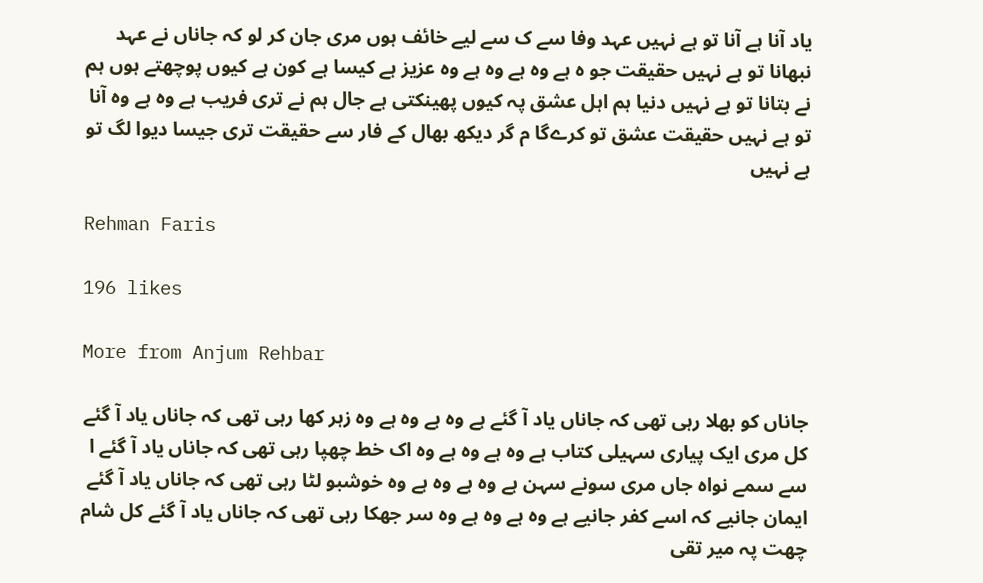یاد آنا ہے آنا تو ہے نہیں عہد وفا سے ک سے لیے خائف ہوں مری جان کر لو کہ جاناں نے عہد نبھانا تو ہے نہیں حقیقت جو ہ ہے وہ ہے وہ ہے وہ عزیز ہے کیسا ہے کون ہے کیوں پوچھتے ہوں ہم نے بتانا تو ہے نہیں دنیا ہم اہل عشق پہ کیوں پھینکتی ہے جال ہم نے تری فریب ہے وہ ہے وہ آنا تو ہے نہیں حقیقت عشق تو کرےگا م گر دیکھ بھال کے فار سے حقیقت تری جیسا دیوا لگ تو ہے نہیں

Rehman Faris

196 likes

More from Anjum Rehbar

جاناں کو بھلا رہی تھی کہ جاناں یاد آ گئے ہے وہ ہے وہ ہے وہ زہر کھا رہی تھی کہ جاناں یاد آ گئے کل مری ایک پیاری سہیلی کتاب ہے وہ ہے وہ ہے وہ اک خط چھپا رہی تھی کہ جاناں یاد آ گئے ا سے سمے نواہ جاں مری سونے سہن ہے وہ ہے وہ ہے وہ خوشبو لٹا رہی تھی کہ جاناں یاد آ گئے ایمان جانیے کہ اسے کفر جانیے ہے وہ ہے وہ ہے وہ سر جھکا رہی تھی کہ جاناں یاد آ گئے کل شام چھت پہ میر تقی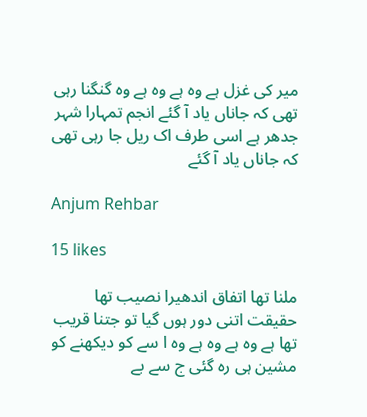میر کی غزل ہے وہ ہے وہ ہے وہ گنگنا رہی تھی کہ جاناں یاد آ گئے انجم تمہارا شہر جدھر ہے اسی طرف اک ریل جا رہی تھی کہ جاناں یاد آ گئے

Anjum Rehbar

15 likes

ملنا تھا اتفاق اندھیرا نصیب تھا حقیقت اتنی دور ہوں گیا تو جتنا قریب تھا ہے وہ ہے وہ ہے وہ ا سے کو دیکھنے کو مشین ہی رہ گئی ج سے بے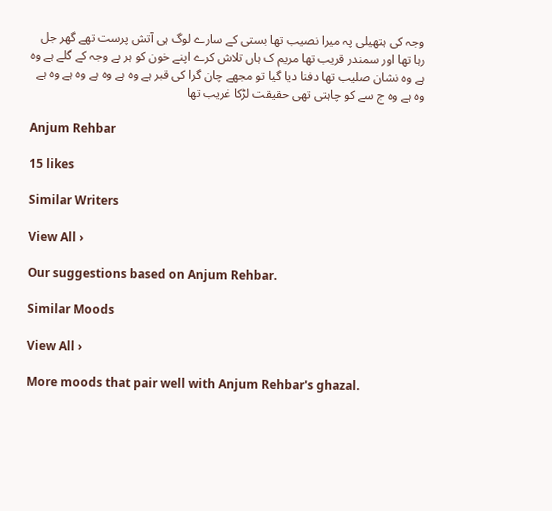وجہ کی ہتھیلی پہ میرا نصیب تھا بستی کے سارے لوگ ہی آتش پرست تھے گھر جل رہا تھا اور سمندر قریب تھا مریم ک ہاں تلاش کرے اپنے خون کو ہر بے وجہ کے گلے ہے وہ ہے وہ نشان صلیب تھا دفنا دیا گیا تو مجھے چان گرا کی قبر ہے وہ ہے وہ ہے وہ ہے وہ ہے وہ ہے وہ ج سے کو چاہتی تھی حقیقت لڑکا غریب تھا

Anjum Rehbar

15 likes

Similar Writers

View All ›

Our suggestions based on Anjum Rehbar.

Similar Moods

View All ›

More moods that pair well with Anjum Rehbar's ghazal.